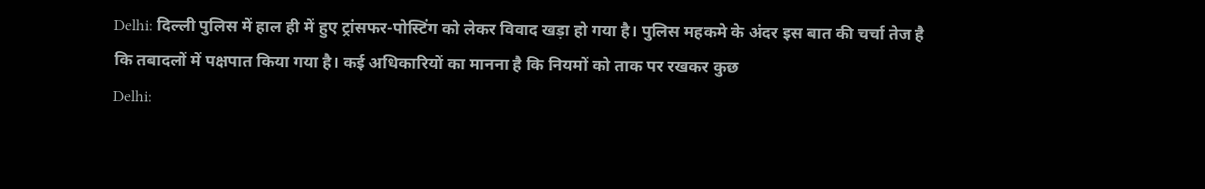Delhi: दिल्ली पुलिस में हाल ही में हुए ट्रांसफर-पोस्टिंग को लेकर विवाद खड़ा हो गया है। पुलिस महकमे के अंदर इस बात की चर्चा तेज है कि तबादलों में पक्षपात किया गया है। कई अधिकारियों का मानना है कि नियमों को ताक पर रखकर कुछ
Delhi: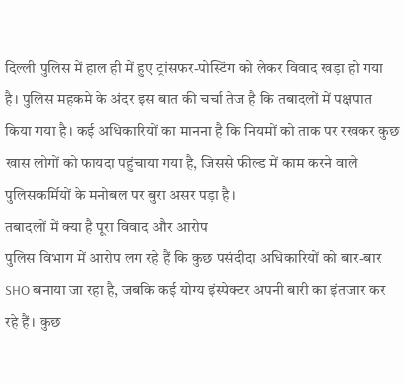दिल्ली पुलिस में हाल ही में हुए ट्रांसफर-पोस्टिंग को लेकर विवाद खड़ा हो गया है। पुलिस महकमे के अंदर इस बात की चर्चा तेज है कि तबादलों में पक्षपात किया गया है। कई अधिकारियों का मानना है कि नियमों को ताक पर रखकर कुछ खास लोगों को फायदा पहुंचाया गया है, जिससे फील्ड में काम करने वाले पुलिसकर्मियों के मनोबल पर बुरा असर पड़ा है।
तबादलों में क्या है पूरा विवाद और आरोप
पुलिस विभाग में आरोप लग रहे हैं कि कुछ पसंदीदा अधिकारियों को बार-बार SHO बनाया जा रहा है, जबकि कई योग्य इंस्पेक्टर अपनी बारी का इंतजार कर रहे हैं। कुछ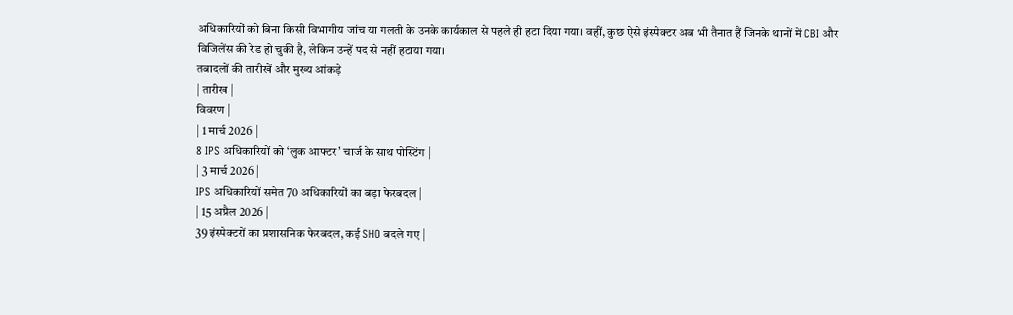अधिकारियों को बिना किसी विभागीय जांच या गलती के उनके कार्यकाल से पहले ही हटा दिया गया। वहीं, कुछ ऐसे इंस्पेक्टर अब भी तैनात हैं जिनके थानों में CBI और विजिलेंस की रेड हो चुकी है, लेकिन उन्हें पद से नहीं हटाया गया।
तबादलों की तारीखें और मुख्य आंकड़े
| तारीख |
विवरण |
| 1 मार्च 2026 |
8 IPS अधिकारियों को ‘लुक आफ्टर’ चार्ज के साथ पोस्टिंग |
| 3 मार्च 2026 |
IPS अधिकारियों समेत 70 अधिकारियों का बड़ा फेरबदल |
| 15 अप्रैल 2026 |
39 इंस्पेक्टरों का प्रशासनिक फेरबदल, कई SHO बदले गए |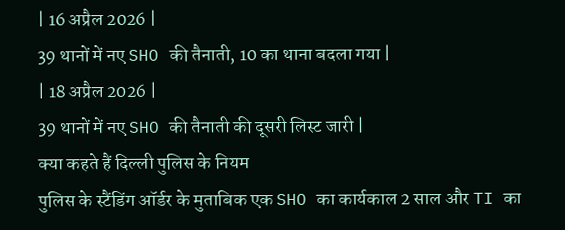| 16 अप्रैल 2026 |
39 थानों में नए SHO की तैनाती, 10 का थाना बदला गया |
| 18 अप्रैल 2026 |
39 थानों में नए SHO की तैनाती की दूसरी लिस्ट जारी |
क्या कहते हैं दिल्ली पुलिस के नियम
पुलिस के स्टैंडिंग ऑर्डर के मुताबिक एक SHO का कार्यकाल 2 साल और TI का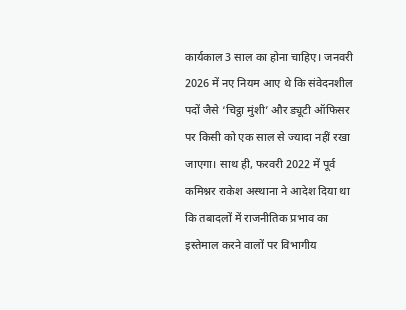कार्यकाल 3 साल का होना चाहिए। जनवरी 2026 में नए नियम आए थे कि संवेदनशील पदों जैसे ‘चिट्ठा मुंशी’ और ड्यूटी ऑफिसर पर किसी को एक साल से ज्यादा नहीं रखा जाएगा। साथ ही, फरवरी 2022 में पूर्व कमिश्नर राकेश अस्थाना ने आदेश दिया था कि तबादलों में राजनीतिक प्रभाव का इस्तेमाल करने वालों पर विभागीय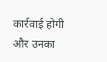कार्रवाई होगी और उनका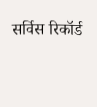सर्विस रिकॉर्ड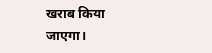खराब किया जाएगा।